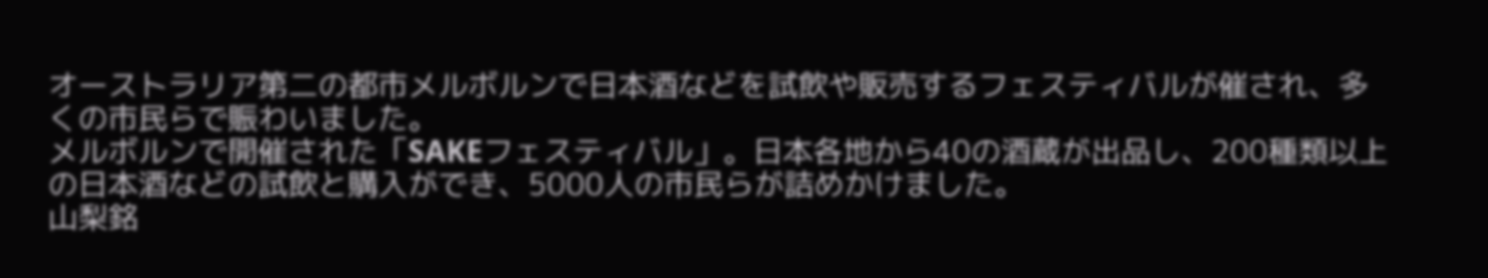オーストラリア第二の都市メルボルンで日本酒などを試飲や販売するフェスティバルが催され、多くの市民らで賑わいました。
メルボルンで開催された「SAKEフェスティバル」。日本各地から40の酒蔵が出品し、200種類以上の日本酒などの試飲と購入ができ、5000人の市民らが詰めかけました。
山梨銘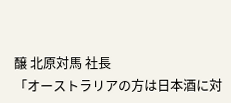醸 北原対馬 社長
「オーストラリアの方は日本酒に対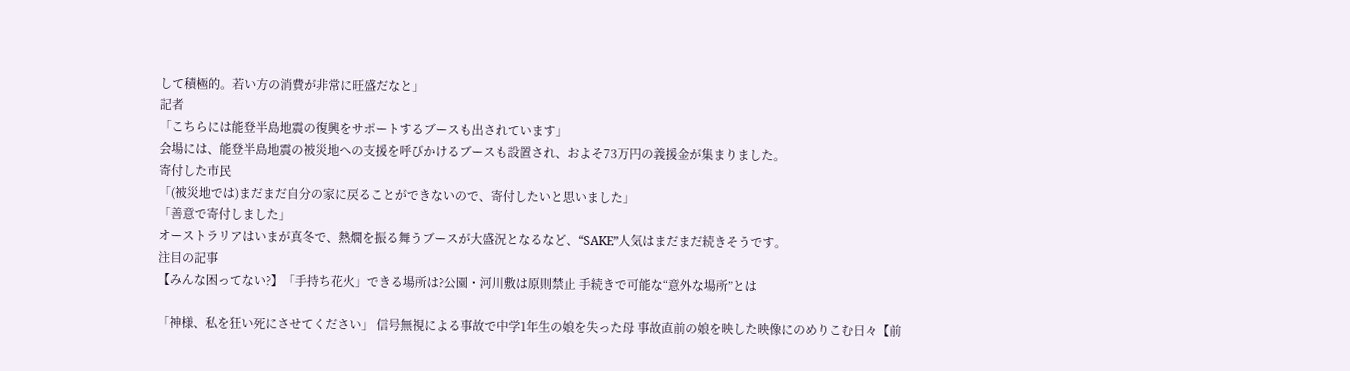して積極的。若い方の消費が非常に旺盛だなと」
記者
「こちらには能登半島地震の復興をサポートするブースも出されています」
会場には、能登半島地震の被災地への支援を呼びかけるブースも設置され、およそ73万円の義援金が集まりました。
寄付した市民
「(被災地では)まだまだ自分の家に戻ることができないので、寄付したいと思いました」
「善意で寄付しました」
オーストラリアはいまが真冬で、熱燗を振る舞うブースが大盛況となるなど、“SAKE”人気はまだまだ続きそうです。
注目の記事
【みんな困ってない?】「手持ち花火」できる場所は?公園・河川敷は原則禁止 手続きで可能な“意外な場所”とは

「神様、私を狂い死にさせてください」 信号無視による事故で中学1年生の娘を失った母 事故直前の娘を映した映像にのめりこむ日々【前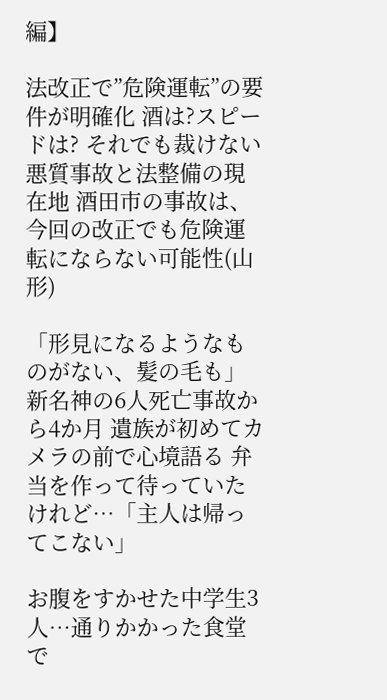編】

法改正で”危険運転”の要件が明確化 酒は?スピードは? それでも裁けない悪質事故と法整備の現在地 酒田市の事故は、今回の改正でも危険運転にならない可能性(山形)

「形見になるようなものがない、髪の毛も」 新名神の6人死亡事故から4か月 遺族が初めてカメラの前で心境語る 弁当を作って待っていたけれど…「主人は帰ってこない」

お腹をすかせた中学生3人…通りかかった食堂で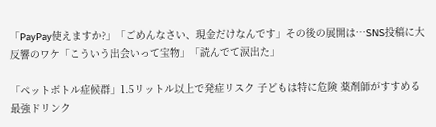「PayPay使えますか?」「ごめんなさい、現金だけなんです」その後の展開は…SNS投稿に大反響のワケ「こういう出会いって宝物」「読んでて涙出た」

「ペットボトル症候群」1.5リットル以上で発症リスク 子どもは特に危険 薬剤師がすすめる最強ドリンク